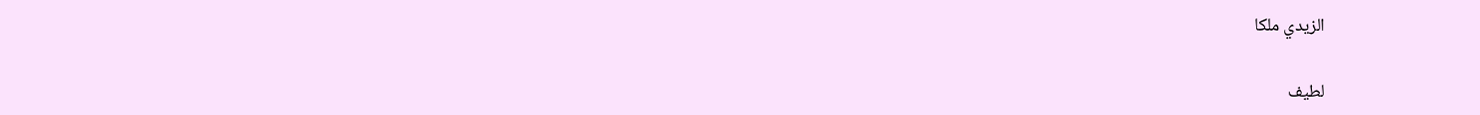الزيدي ملكا

لطيف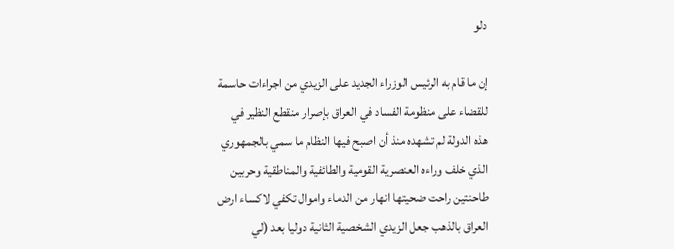دلو

إن ما قام به الرئيس الوزراء الجديد على الزيدي من اجراءات حاسمة للقضاء على منظومة الفساد في العراق بإصرار منقطع النظير في هذه الدولة لم تشهده منذ أن اصبح فيها النظام ما سمي بالجمهوري الذي خلف وراءه العنصرية القومية والطائفية والمناطقية وحربين طاحنتين راحت ضحيتها انهار من الدماء واموال تكفي لاكساء ارض العراق بالذهب جعل الزيدي الشخصية الثانية دوليا بعد (لي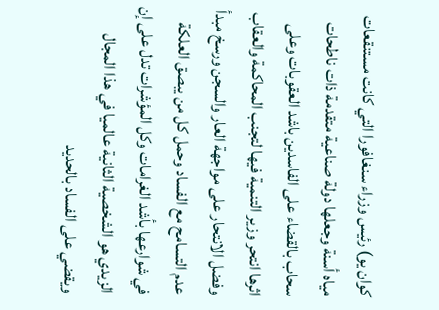كوان يو) رئيس وزراء سنغافورا التي كانت مستنقعات مياه أسنة وجعلها دولة صناعية متقدمة ذات ناطحات سحاب بالقضاء على الفاسدين باشد العقوبات وعلى اثرها انتحر وزير التنمية فيها لتجنب المحاكمة والعقاب وفضل الانتحار على مواجهة العار والسجن ورسخ مبدأ عدم التسامح مع الفساد وحمل كل من يبصق العلكة في شوارعها بأشد الغرامات وكل المؤشرات تدل على إن الزيدي هو الشخصية الثانية عالميا في هذا المجال ويقضي على الفساد بالحديد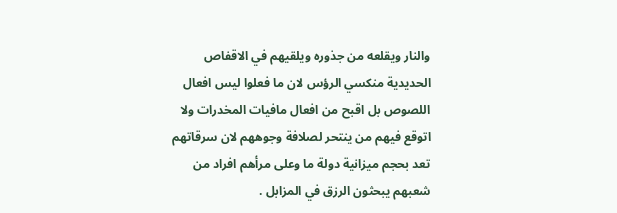والنار ويقلعه من جذوره ويلقيهم في الاقفاص الحديدية منكسي الرؤس لان ما فعلوا ليس افعال اللصوص بل اقبح من افعال مافيات المخدرات ولا اتوقع فيهم من ينتحر لصلافة وجوههم لان سرقاتهم تعد بحجم ميزانية دولة ما وعلى مرأهم افراد من شعبهم يبحثون الرزق في المزابل .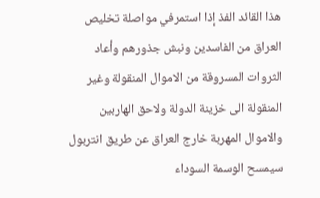هذا القائد الفذ إذا استمرفي مواصلة تخليص العراق من الفاسدين ونبش جذورهم وأعاد الثروات المسروقة من الاموال المنقولة وغير المنقولة الى خزينة الدولة ولاحق الهاربين والاموال المهربة خارج العراق عن طريق انتربول سيمسح الوسمة السوداء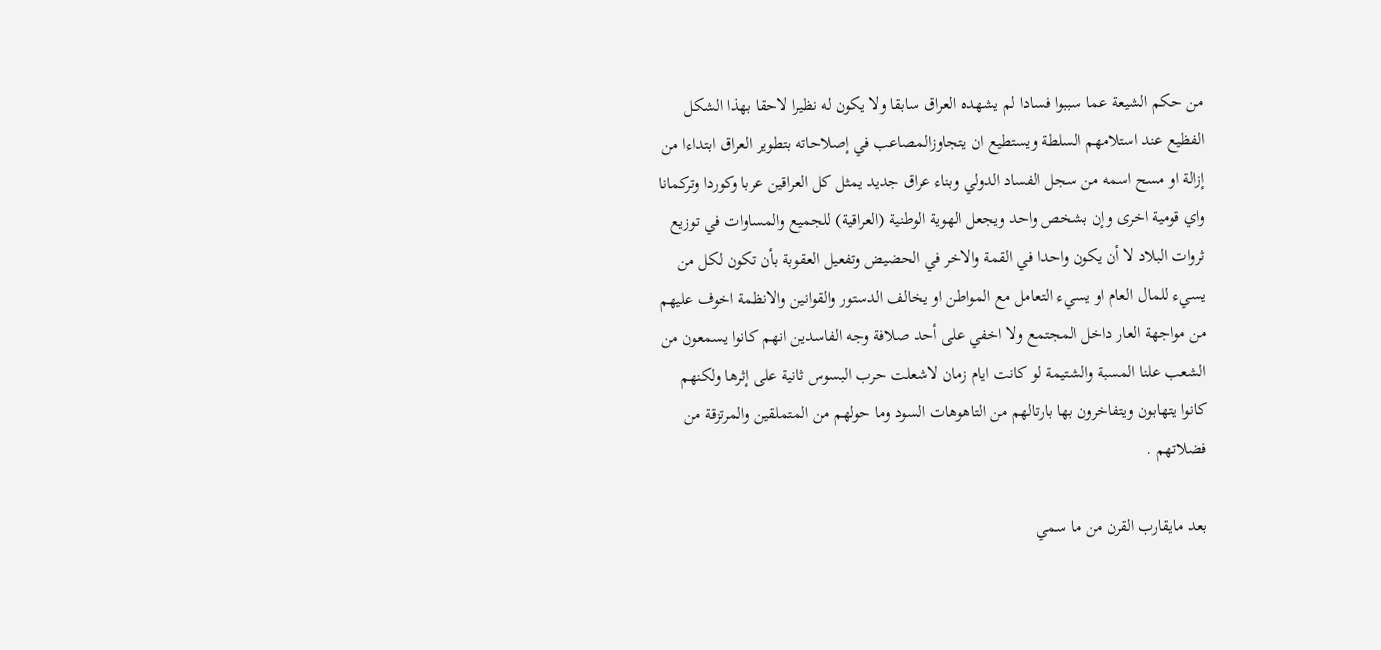من حكم الشيعة عما سببوا فسادا لم يشهده العراق سابقا ولا يكون له نظيرا لاحقا بهذا الشكل الفظيع عند استلامهم السلطة ويستطيع ان يتجاوزالمصاعب في إصلاحاته بتطوير العراق ابتداءا من إزالة او مسح اسمه من سجل الفساد الدولي وبناء عراق جديد يمثل كل العراقين عربا وكوردا وتركمانا واي قومية اخرى وإن بشخص واحد ويجعل الهوية الوطنية (العراقية) للجميع والمساوات في توزيع ثروات البلاد لا أن يكون واحدا في القمة والاخر في الحضيض وتفعيل العقوبة بأن تكون لكل من يسيء للمال العام او يسيء التعامل مع المواطن او يخالف الدستور والقوانين والانظمة اخوف عليهم من مواجهة العار داخل المجتمع ولا اخفي على أحد صلافة وجه الفاسدين انهم كانوا يسمعون من الشعب علنا المسبة والشتيمة لو كانت ايام زمان لاشعلت حرب البسوس ثانية على إثرها ولكنهم كانوا يتهابون ويتفاخرون بها بارتالهم من التاهوهات السود وما حولهم من المتملقين والمرتزقة من فضلاتهم .

بعد مايقارب القرن من ما سمي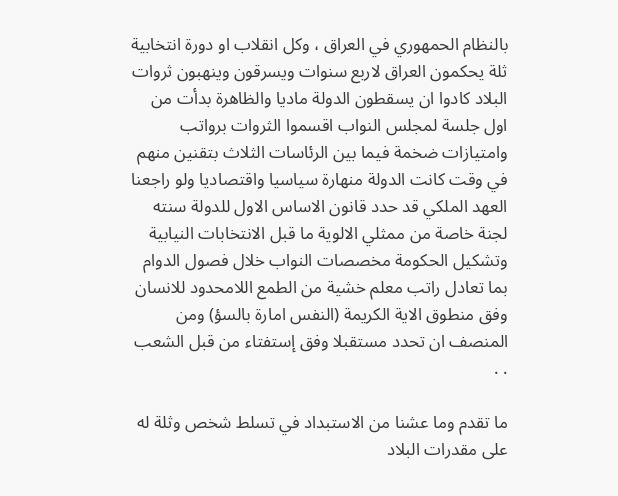بالنظام الحمهوري في العراق ، وكل انقلاب او دورة انتخابية ثلة يحكمون العراق لاربع سنوات ويسرقون وينهبون ثروات البلاد كادوا ان يسقطون الدولة ماديا والظاهرة بدأت من اول جلسة لمجلس النواب اقسموا الثروات برواتب وامتيازات ضخمة فيما بين الرئاسات الثلاث بتقنين منهم في وقت كانت الدولة منهارة سياسيا واقتصاديا ولو راجعنا العهد الملكي قد حدد قانون الاساس الاول للدولة سنته لجنة خاصة من ممثلي الالوية ما قبل الانتخابات النيابية وتشكيل الحكومة مخصصات النواب خلال فصول الدوام بما تعادل راتب معلم خشية من الطمع اللامحدود للانسان وفق منطوق الاية الكريمة (النفس امارة بالسؤ) ومن المنصف ان تحدد مستقبلا وفق إستفتاء من قبل الشعب . .

ما تقدم وما عشنا من الاستبداد في تسلط شخص وثلة له على مقدرات البلاد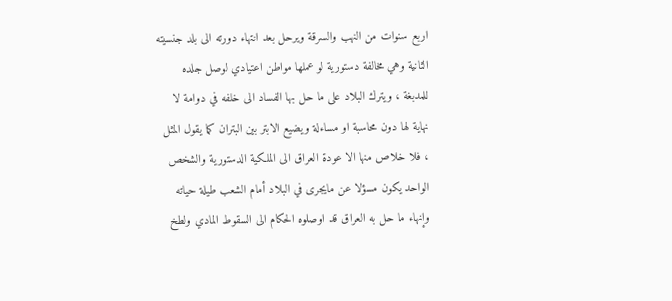اربع سنوات من النهب والسرقة ويرحل بعد انتهاء دورته الى بلد جنسيته الثانية وهي مخالفة دستورية لو عملها مواطن اعتيادي لوصل جلده للمدبغة ، ويترك البلاد على ما حل بها الفساد الى خلفه في دوامة لا نهاية لها دون محاسبة او مساءلة ويضيع الابتر بين البتران كما يقول المثل ، فلا خلاص منها الا عودة العراق الى الملكية الدستورية والشخص الواحد يكون مسؤلا عن مايجرى في البلاد أمام الشعب طيلة حياته وإنهاء ما حل به العراق قد اوصلوه الحكام الى السقوط المادي ولطخ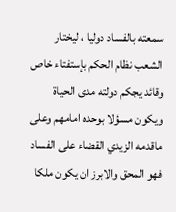سمعته بالفساد دوليا ، ليختار الشعب نظام الحكم بإستفتاء خاص وقائد يجكم دولته مدى الحياة ويكون مسؤلا بوحده امامهم وعلى ماقدمه الزيدي القضاء على الفساد فهو المحق والابرز ان يكون ملكا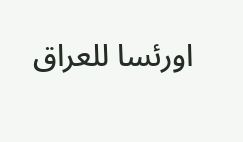اورئسا للعراق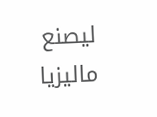ليصنع ماليزيا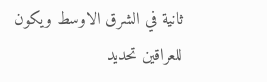ثانية في الشرق الاوسط ويكون للعراقين تحديد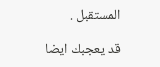المستقبل .

قد يعجبك ايضا